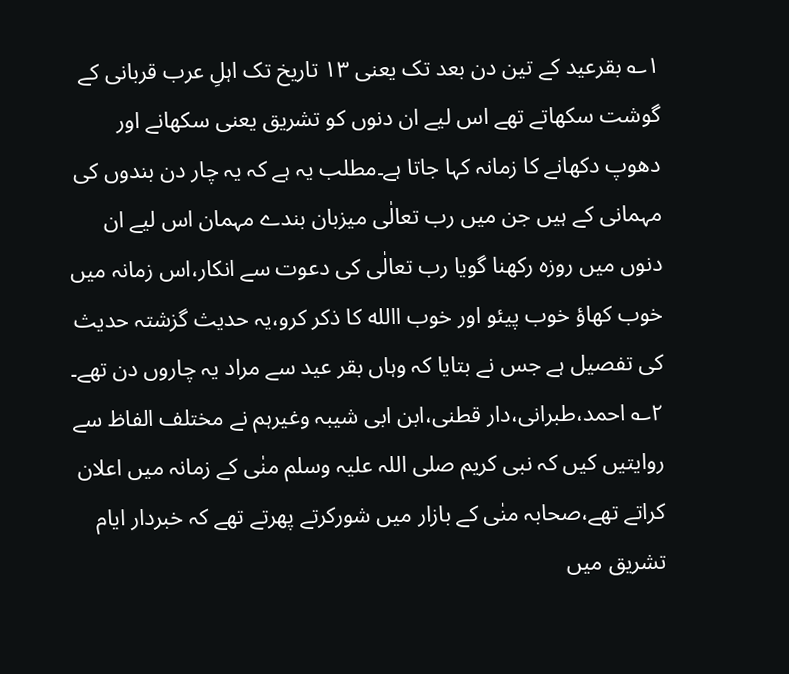۱؎ بقرعید کے تین دن بعد تک یعنی ۱۳ تاریخ تک اہلِ عرب قربانی کے گوشت سکھاتے تھے اس لیے ان دنوں کو تشریق یعنی سکھانے اور دھوپ دکھانے کا زمانہ کہا جاتا ہے۔مطلب یہ ہے کہ یہ چار دن بندوں کی مہمانی کے ہیں جن میں رب تعالٰی میزبان بندے مہمان اس لیے ان دنوں میں روزہ رکھنا گویا رب تعالٰی کی دعوت سے انکار،اس زمانہ میں خوب کھاؤ خوب پیئو اور خوب االله کا ذکر کرو،یہ حدیث گزشتہ حدیث کی تفصیل ہے جس نے بتایا کہ وہاں بقر عید سے مراد یہ چاروں دن تھے۔
۲؎ احمد،طبرانی،دار قطنی،ابن ابی شیبہ وغیرہم نے مختلف الفاظ سے روایتیں کیں کہ نبی کریم صلی اللہ علیہ وسلم منٰی کے زمانہ میں اعلان کراتے تھے،صحابہ منٰی کے بازار میں شورکرتے پھرتے تھے کہ خبردار ایام تشریق میں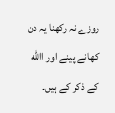روزے نہ رکھنا یہ دن کھانے پینے اور االله کے ذکر کے ہیں۔